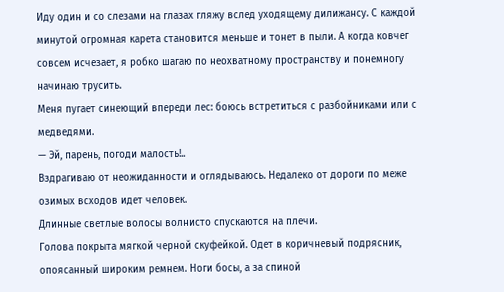Иду один и со слезами на глазах гляжу вслед уходящему дилижансу. С каждой минутой огромная карета становится меньше и тонет в пыли. А когда ковчег совсем исчезает, я робко шагаю по неохватному пространству и понемногу начинаю трусить.
Меня пугает синеющий впереди лес: боюсь встретиться с разбойниками или с медведями.
— Эй, парень, погоди малость!..
Вздрагиваю от неожиданности и оглядываюсь. Недалеко от дороги по меже озимых всходов идет человек.
Длинные светлые волосы волнисто спускаются на плечи.
Голова покрыта мягкой черной скуфейкой. Одет в коричневый подрясник, опоясанный широким ремнем. Ноги босы, а за спиной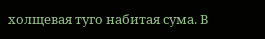холщевая туго набитая сума. В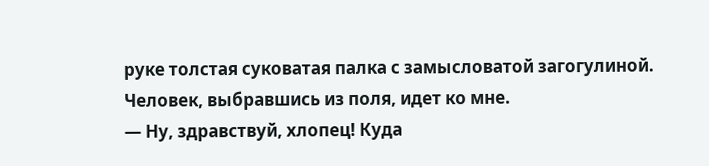руке толстая суковатая палка с замысловатой загогулиной.
Человек, выбравшись из поля, идет ко мне.
— Ну, здравствуй, хлопец! Куда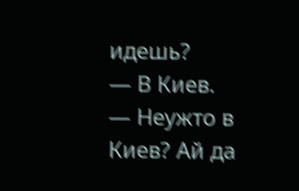идешь?
— В Киев.
— Неужто в Киев? Ай да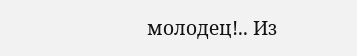молодец!.. Из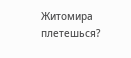Житомира плетешься?